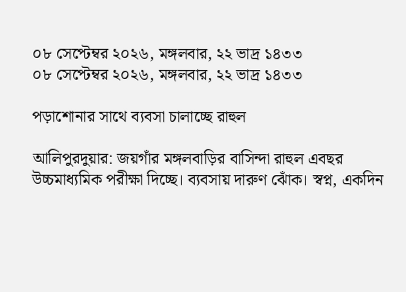০৮ সেপ্টেম্বর ২০২৬, মঙ্গলবার, ২২ ভাদ্র ১৪৩৩
০৮ সেপ্টেম্বর ২০২৬, মঙ্গলবার, ২২ ভাদ্র ১৪৩৩

পড়াশোনার সাথে ব্যবসা চালাচ্ছে রাহুল

আলিপুরদুয়ার: জয়গাঁর মঙ্গলবাড়ির বাসিন্দা রাহুল এবছর উচ্চমাধ্যমিক পরীক্ষা দিচ্ছে। ব্যবসায় দারুণ ঝোঁক। স্বপ্ন, একদিন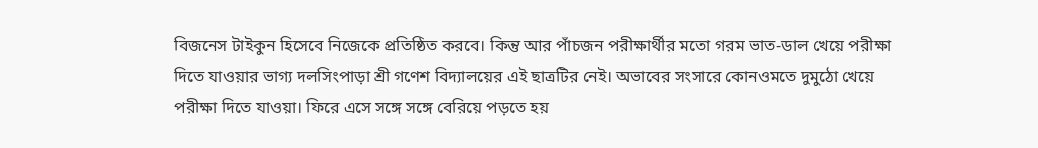বিজনেস টাইকুন হিসেবে নিজেকে প্রতিষ্ঠিত করবে। কিন্তু আর পাঁচজন পরীক্ষার্থীর মতো গরম ভাত-ডাল খেয়ে পরীক্ষা দিতে যাওয়ার ভাগ্য দলসিংপাড়া শ্রী গণেশ বিদ্যালয়ের এই ছাত্রটির নেই। অভাবের সংসারে কোনওমতে দুমুঠো খেয়ে পরীক্ষা দিতে যাওয়া। ফিরে এসে সঙ্গে সঙ্গে বেরিয়ে পড়তে হয়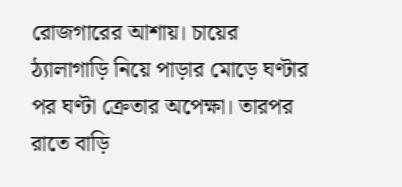রোজগারের আশায়। চায়ের ঠ্যালাগাড়ি নিয়ে পাড়ার মোড়ে ঘণ্টার পর ঘণ্টা ক্রেতার অপেক্ষা। তারপর রাতে বাড়ি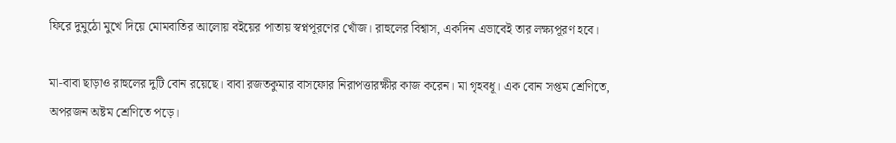ফিরে দুমুঠো মুখে দিয়ে মোমবাতির আলোয় বইয়ের পাতায় স্বপ্নপূরণের খোঁজ। রাহুলের বিশ্বাস, একদিন এভাবেই তার লক্ষ্যপূরণ হবে।

মা-বাবা ছাড়াও রাহুলের দুটি বোন রয়েছে। বাবা রজতকুমার বাসফোর নিরাপত্তারক্ষীর কাজ করেন। মা গৃহবধূ। এক বোন সপ্তম শ্রেণিতে, অপরজন অষ্টম শ্রেণিতে পড়ে।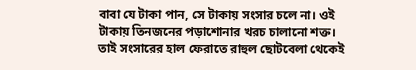বাবা যে টাকা পান, সে টাকায় সংসার চলে না। ওই টাকায় তিনজনের পড়াশোনার খরচ চালানো শক্ত। তাই সংসারের হাল ফেরাতে রাহুল ছোটবেলা থেকেই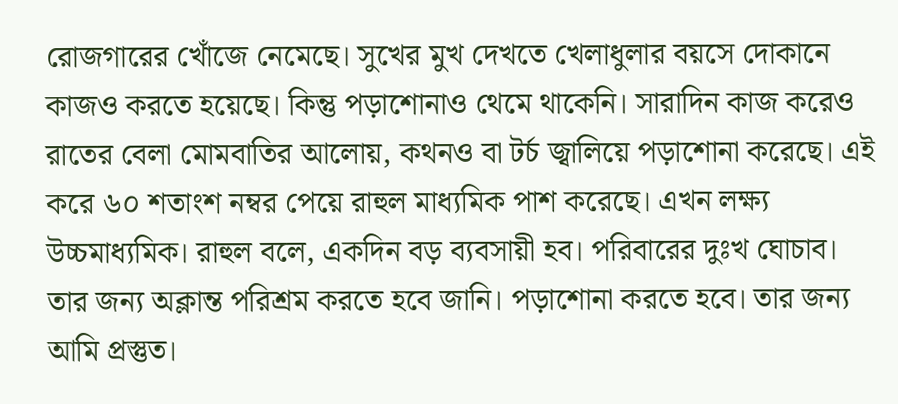রোজগারের খোঁজে নেমেছে। সুখের মুখ দেখতে খেলাধুলার বয়সে দোকানে কাজও করতে হয়েছে। কিন্তু পড়াশোনাও থেমে থাকেনি। সারাদিন কাজ করেও রাতের বেলা মোমবাতির আলোয়, কথনও বা টর্চ জ্বালিয়ে পড়াশোনা করেছে। এই করে ৬০ শতাংশ নম্বর পেয়ে রাহুল মাধ্যমিক পাশ করেছে। এখন লক্ষ্য উচ্চমাধ্যমিক। রাহুল বলে, একদিন বড় ব্যবসায়ী হব। পরিবারের দুঃখ ঘোচাব। তার জন্য অক্লান্ত পরিশ্রম করতে হবে জানি। পড়াশোনা করতে হবে। তার জন্য আমি প্রস্তুত।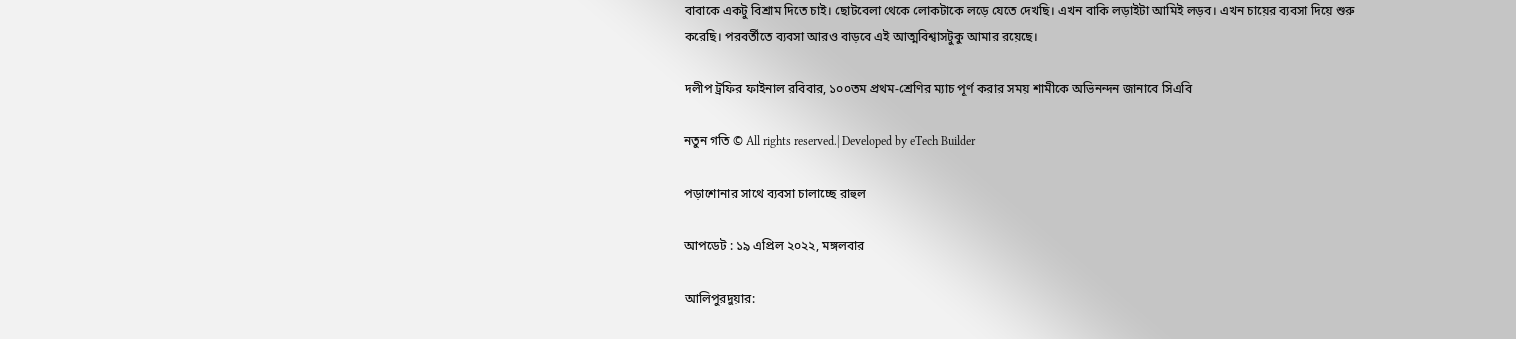বাবাকে একটু বিশ্রাম দিতে চাই। ছোটবেলা থেকে লোকটাকে লড়ে যেতে দেখছি। এখন বাকি লড়াইটা আমিই লড়ব। এখন চায়ের ব্যবসা দিয়ে শুরু করেছি। পরবর্তীতে ব্যবসা আরও বাড়বে এই আত্মবিশ্বাসটুকু আমার রয়েছে।

দলীপ ট্রফির ফাইনাল রবিবার, ১০০তম প্রথম-শ্রেণির ম্যাচ পূর্ণ করার সময় শামীকে অভিনন্দন জানাবে সিএবি

নতুন গতি © All rights reserved.| Developed by eTech Builder

পড়াশোনার সাথে ব্যবসা চালাচ্ছে রাহুল

আপডেট : ১৯ এপ্রিল ২০২২, মঙ্গলবার

আলিপুরদুয়ার: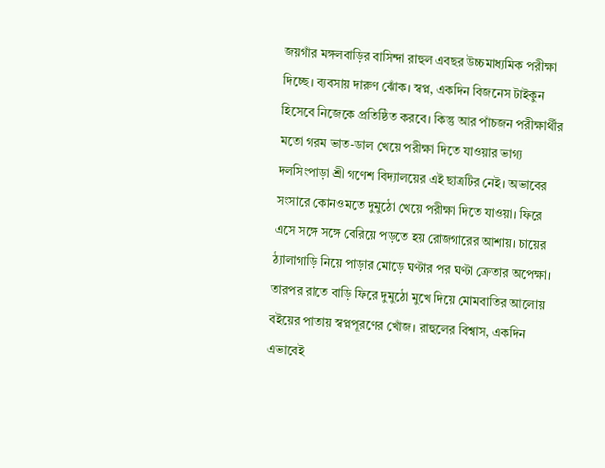জয়গাঁর মঙ্গলবাড়ির বাসিন্দা রাহুল এবছর উচ্চমাধ্যমিক পরীক্ষা দিচ্ছে। ব্যবসায় দারুণ ঝোঁক। স্বপ্ন, একদিন বিজনেস টাইকুন হিসেবে নিজেকে প্রতিষ্ঠিত করবে। কিন্তু আর পাঁচজন পরীক্ষার্থীর মতো গরম ভাত-ডাল খেয়ে পরীক্ষা দিতে যাওয়ার ভাগ্য দলসিংপাড়া শ্রী গণেশ বিদ্যালয়ের এই ছাত্রটির নেই। অভাবের সংসারে কোনওমতে দুমুঠো খেয়ে পরীক্ষা দিতে যাওয়া। ফিরে এসে সঙ্গে সঙ্গে বেরিয়ে পড়তে হয় রোজগারের আশায়। চায়ের ঠ্যালাগাড়ি নিয়ে পাড়ার মোড়ে ঘণ্টার পর ঘণ্টা ক্রেতার অপেক্ষা। তারপর রাতে বাড়ি ফিরে দুমুঠো মুখে দিয়ে মোমবাতির আলোয় বইয়ের পাতায় স্বপ্নপূরণের খোঁজ। রাহুলের বিশ্বাস, একদিন এভাবেই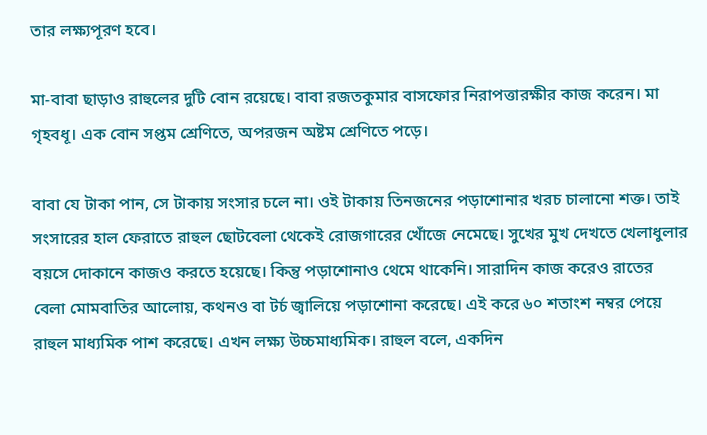তার লক্ষ্যপূরণ হবে।

মা-বাবা ছাড়াও রাহুলের দুটি বোন রয়েছে। বাবা রজতকুমার বাসফোর নিরাপত্তারক্ষীর কাজ করেন। মা গৃহবধূ। এক বোন সপ্তম শ্রেণিতে, অপরজন অষ্টম শ্রেণিতে পড়ে।

বাবা যে টাকা পান, সে টাকায় সংসার চলে না। ওই টাকায় তিনজনের পড়াশোনার খরচ চালানো শক্ত। তাই সংসারের হাল ফেরাতে রাহুল ছোটবেলা থেকেই রোজগারের খোঁজে নেমেছে। সুখের মুখ দেখতে খেলাধুলার বয়সে দোকানে কাজও করতে হয়েছে। কিন্তু পড়াশোনাও থেমে থাকেনি। সারাদিন কাজ করেও রাতের বেলা মোমবাতির আলোয়, কথনও বা টর্চ জ্বালিয়ে পড়াশোনা করেছে। এই করে ৬০ শতাংশ নম্বর পেয়ে রাহুল মাধ্যমিক পাশ করেছে। এখন লক্ষ্য উচ্চমাধ্যমিক। রাহুল বলে, একদিন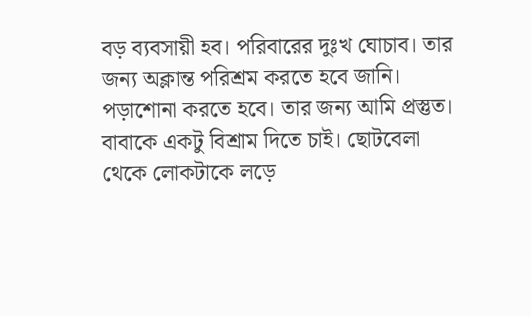বড় ব্যবসায়ী হব। পরিবারের দুঃখ ঘোচাব। তার জন্য অক্লান্ত পরিশ্রম করতে হবে জানি। পড়াশোনা করতে হবে। তার জন্য আমি প্রস্তুত। বাবাকে একটু বিশ্রাম দিতে চাই। ছোটবেলা থেকে লোকটাকে লড়ে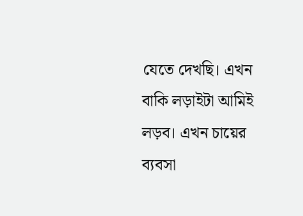যেতে দেখছি। এখন বাকি লড়াইটা আমিই লড়ব। এখন চায়ের ব্যবসা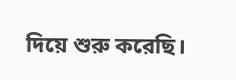দিয়ে শুরু করেছি।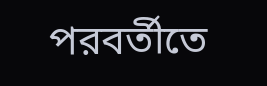পরবর্তীতে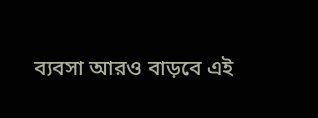ব্যবসা আরও বাড়বে এই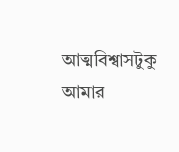আত্মবিশ্বাসটুকু আমার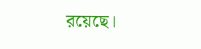রয়েছে।